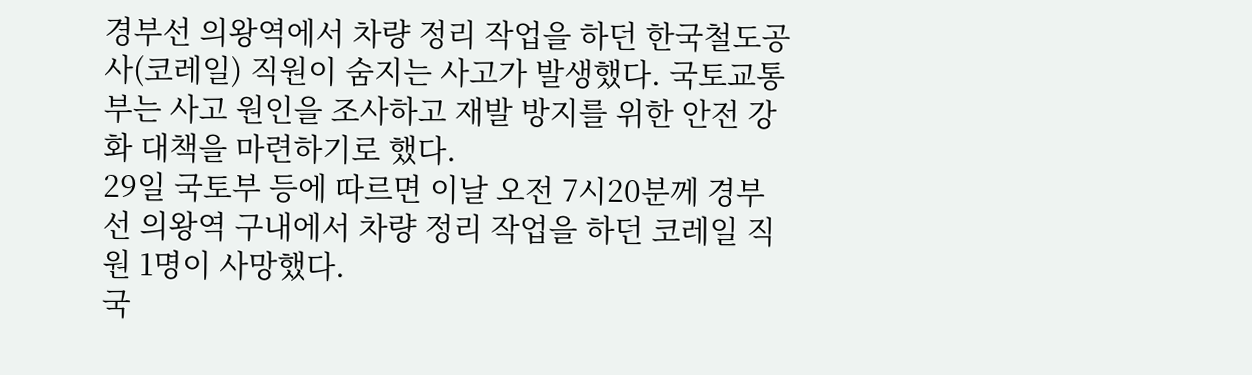경부선 의왕역에서 차량 정리 작업을 하던 한국철도공사(코레일) 직원이 숨지는 사고가 발생했다. 국토교통부는 사고 원인을 조사하고 재발 방지를 위한 안전 강화 대책을 마련하기로 했다.
29일 국토부 등에 따르면 이날 오전 7시20분께 경부선 의왕역 구내에서 차량 정리 작업을 하던 코레일 직원 1명이 사망했다.
국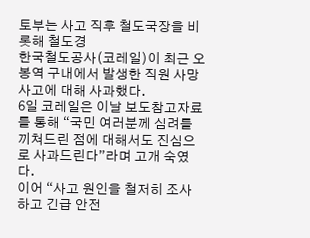토부는 사고 직후 철도국장을 비롯해 철도경
한국철도공사(코레일)이 최근 오봉역 구내에서 발생한 직원 사망사고에 대해 사과했다.
6일 코레일은 이날 보도참고자료를 통해 “국민 여러분께 심려를 끼쳐드린 점에 대해서도 진심으로 사과드린다”라며 고개 숙였다.
이어 “사고 원인을 철저히 조사하고 긴급 안전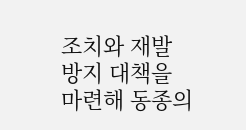조치와 재발 방지 대책을 마련해 동종의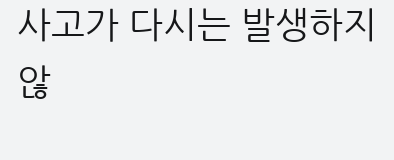사고가 다시는 발생하지 않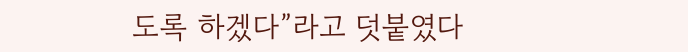도록 하겠다”라고 덧붙였다